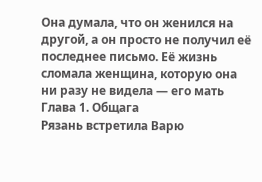Она думала, что он женился на другой, а он просто не получил её последнее письмо. Её жизнь сломала женщина, которую она ни разу не видела — его мать
Глава 1. Общага
Рязань встретила Варю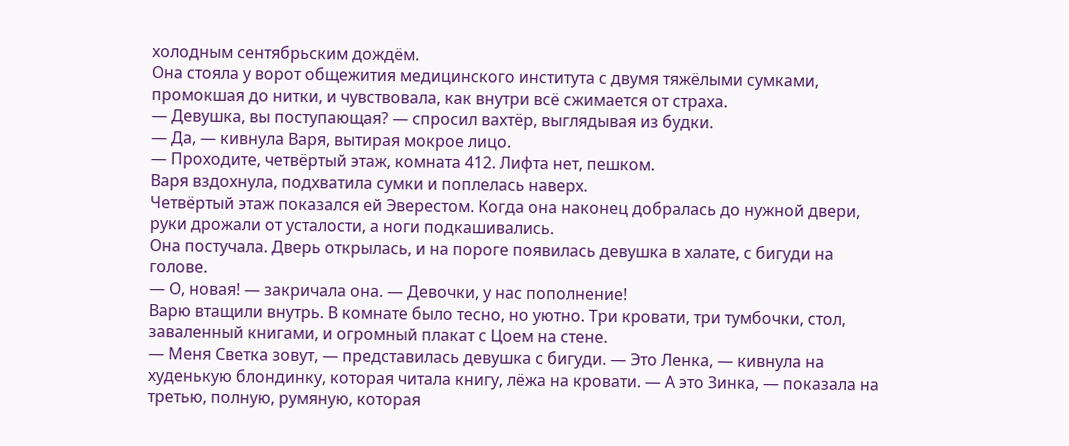холодным сентябрьским дождём.
Она стояла у ворот общежития медицинского института с двумя тяжёлыми сумками, промокшая до нитки, и чувствовала, как внутри всё сжимается от страха.
— Девушка, вы поступающая? — спросил вахтёр, выглядывая из будки.
— Да, — кивнула Варя, вытирая мокрое лицо.
— Проходите, четвёртый этаж, комната 412. Лифта нет, пешком.
Варя вздохнула, подхватила сумки и поплелась наверх.
Четвёртый этаж показался ей Эверестом. Когда она наконец добралась до нужной двери, руки дрожали от усталости, а ноги подкашивались.
Она постучала. Дверь открылась, и на пороге появилась девушка в халате, с бигуди на голове.
— О, новая! — закричала она. — Девочки, у нас пополнение!
Варю втащили внутрь. В комнате было тесно, но уютно. Три кровати, три тумбочки, стол, заваленный книгами, и огромный плакат с Цоем на стене.
— Меня Светка зовут, — представилась девушка с бигуди. — Это Ленка, — кивнула на худенькую блондинку, которая читала книгу, лёжа на кровати. — А это Зинка, — показала на третью, полную, румяную, которая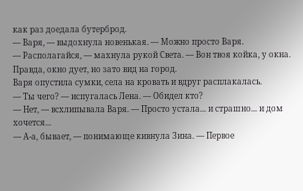как раз доедала бутерброд.
— Варя, — выдохнула новенькая. — Можно просто Варя.
— Располагайся, — махнула рукой Света. — Вон твоя койка, у окна. Правда, окно дует, но зато вид на город.
Варя опустила сумки, села на кровать и вдруг расплакалась.
— Ты чего? — испугалась Лена. — Обидел кто?
— Нет, — всхлипывала Варя. — Просто устала... и страшно... и дом хочется...
— А-а, бывает, — понимающе кивнула Зина. — Первое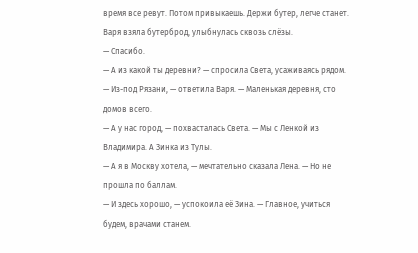время все ревут. Потом привыкаешь. Держи бутер, легче станет.
Варя взяла бутерброд, улыбнулась сквозь слёзы.
— Спасибо.
— А из какой ты деревни? — спросила Света, усаживаясь рядом.
— Из-под Рязани, — ответила Варя. — Маленькая деревня, сто домов всего.
— А у нас город, — похвасталась Света. — Мы с Ленкой из Владимира. А Зинка из Тулы.
— А я в Москву хотела, — мечтательно сказала Лена. — Но не прошла по баллам.
— И здесь хорошо, — успокоила её Зина. — Главное, учиться будем, врачами станем.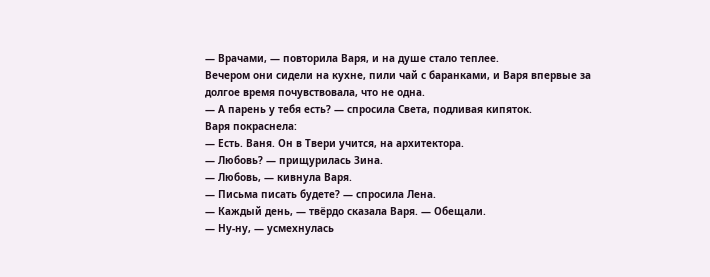— Врачами, — повторила Варя, и на душе стало теплее.
Вечером они сидели на кухне, пили чай с баранками, и Варя впервые за долгое время почувствовала, что не одна.
— А парень у тебя есть? — спросила Света, подливая кипяток.
Варя покраснела:
— Есть. Ваня. Он в Твери учится, на архитектора.
— Любовь? — прищурилась Зина.
— Любовь, — кивнула Варя.
— Письма писать будете? — спросила Лена.
— Каждый день, — твёрдо сказала Варя. — Обещали.
— Ну-ну, — усмехнулась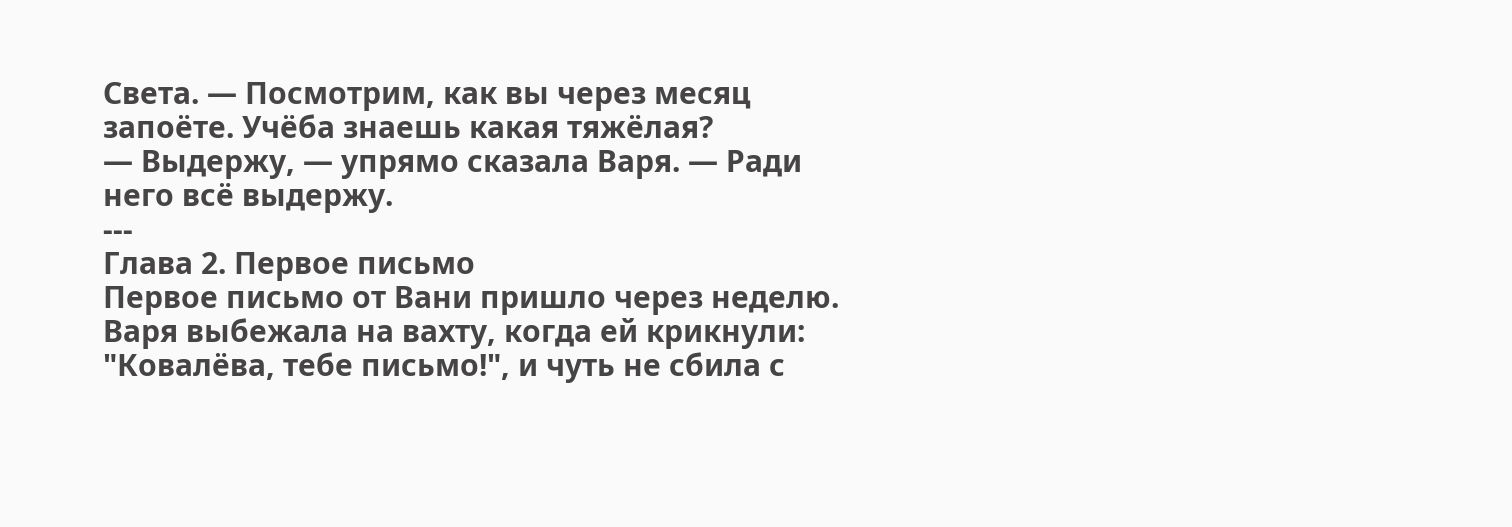Света. — Посмотрим, как вы через месяц запoёте. Учёба знаешь какая тяжёлая?
— Выдержу, — упрямо сказала Варя. — Ради него всё выдержу.
---
Глава 2. Первое письмо
Первое письмо от Вани пришло через неделю.
Варя выбежала на вахту, когда ей крикнули: "Ковалёва, тебе письмо!", и чуть не сбила с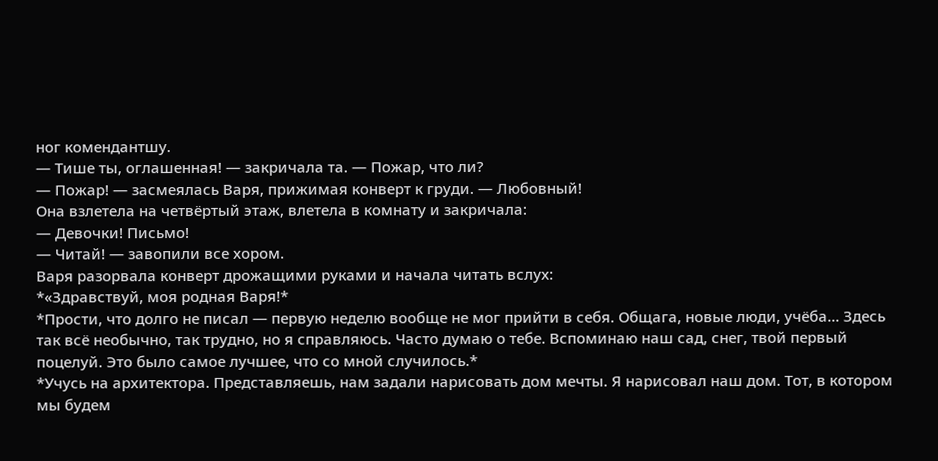ног комендантшу.
— Тише ты, оглашенная! — закричала та. — Пожар, что ли?
— Пожар! — засмеялась Варя, прижимая конверт к груди. — Любовный!
Она взлетела на четвёртый этаж, влетела в комнату и закричала:
— Девочки! Письмо!
— Читай! — завопили все хором.
Варя разорвала конверт дрожащими руками и начала читать вслух:
*«Здравствуй, моя родная Варя!*
*Прости, что долго не писал — первую неделю вообще не мог прийти в себя. Общага, новые люди, учёба... Здесь так всё необычно, так трудно, но я справляюсь. Часто думаю о тебе. Вспоминаю наш сад, снег, твой первый поцелуй. Это было самое лучшее, что со мной случилось.*
*Учусь на архитектора. Представляешь, нам задали нарисовать дом мечты. Я нарисовал наш дом. Тот, в котором мы будем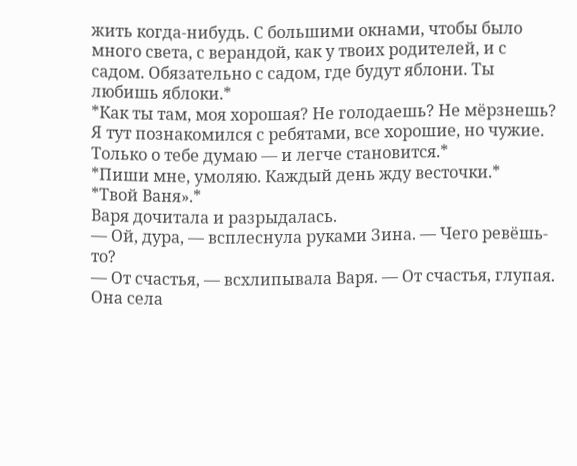жить когда-нибудь. С большими окнами, чтобы было много света, с верандой, как у твоих родителей, и с садом. Обязательно с садом, где будут яблони. Ты любишь яблоки.*
*Как ты там, моя хорошая? Не голодаешь? Не мёрзнешь? Я тут познакомился с ребятами, все хорошие, но чужие. Только о тебе думаю — и легче становится.*
*Пиши мне, умоляю. Каждый день жду весточки.*
*Твой Ваня».*
Варя дочитала и разрыдалась.
— Ой, дура, — всплеснула руками Зина. — Чего ревёшь-то?
— От счастья, — всхлипывала Варя. — От счастья, глупая.
Она села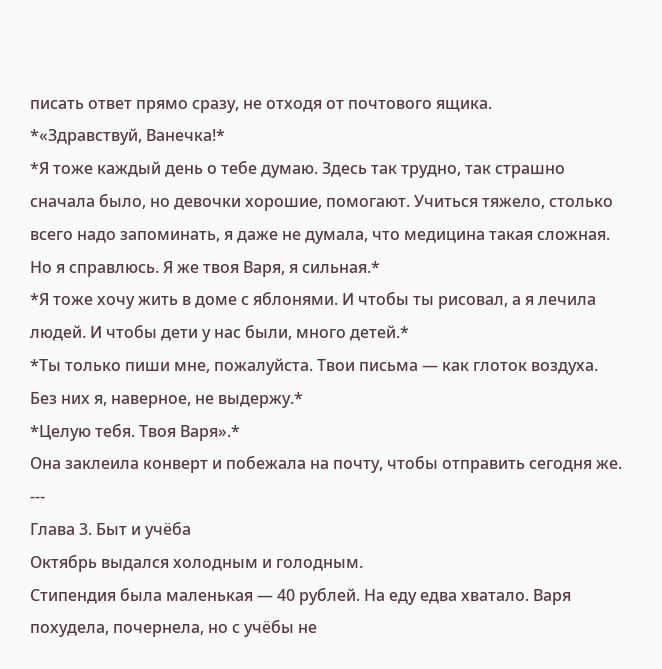писать ответ прямо сразу, не отходя от почтового ящика.
*«Здравствуй, Ванечка!*
*Я тоже каждый день о тебе думаю. Здесь так трудно, так страшно сначала было, но девочки хорошие, помогают. Учиться тяжело, столько всего надо запоминать, я даже не думала, что медицина такая сложная. Но я справлюсь. Я же твоя Варя, я сильная.*
*Я тоже хочу жить в доме с яблонями. И чтобы ты рисовал, а я лечила людей. И чтобы дети у нас были, много детей.*
*Ты только пиши мне, пожалуйста. Твои письма — как глоток воздуха. Без них я, наверное, не выдержу.*
*Целую тебя. Твоя Варя».*
Она заклеила конверт и побежала на почту, чтобы отправить сегодня же.
---
Глава 3. Быт и учёба
Октябрь выдался холодным и голодным.
Стипендия была маленькая — 40 рублей. На еду едва хватало. Варя похудела, почернела, но с учёбы не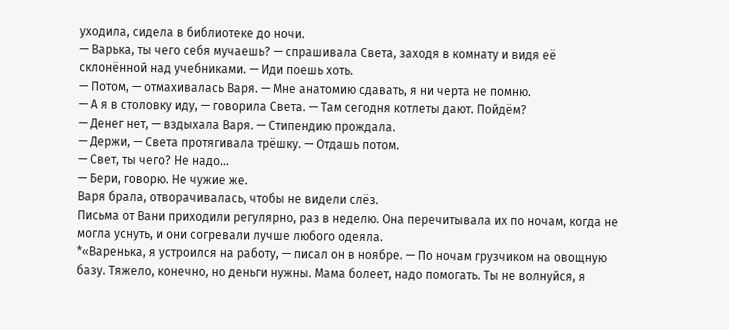уходила, сидела в библиотеке до ночи.
— Варька, ты чего себя мучаешь? — спрашивала Света, заходя в комнату и видя её склонённой над учебниками. — Иди поешь хоть.
— Потом, — отмахивалась Варя. — Мне анатомию сдавать, я ни черта не помню.
— А я в столовку иду, — говорила Света. — Там сегодня котлеты дают. Пойдём?
— Денег нет, — вздыхала Варя. — Стипендию прождала.
— Держи, — Света протягивала трёшку. — Отдашь потом.
— Свет, ты чего? Не надо...
— Бери, говорю. Не чужие же.
Варя брала, отворачивалась, чтобы не видели слёз.
Письма от Вани приходили регулярно, раз в неделю. Она перечитывала их по ночам, когда не могла уснуть, и они согревали лучше любого одеяла.
*«Варенька, я устроился на работу, — писал он в ноябре. — По ночам грузчиком на овощную базу. Тяжело, конечно, но деньги нужны. Мама болеет, надо помогать. Ты не волнуйся, я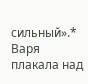сильный».*
Варя плакала над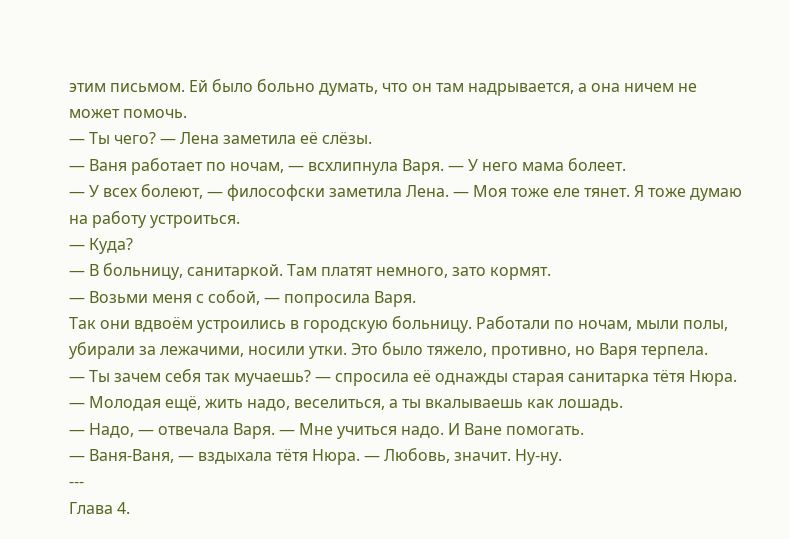этим письмом. Ей было больно думать, что он там надрывается, а она ничем не может помочь.
— Ты чего? — Лена заметила её слёзы.
— Ваня работает по ночам, — всхлипнула Варя. — У него мама болеет.
— У всех болеют, — философски заметила Лена. — Моя тоже еле тянет. Я тоже думаю на работу устроиться.
— Куда?
— В больницу, санитаркой. Там платят немного, зато кормят.
— Возьми меня с собой, — попросила Варя.
Так они вдвоём устроились в городскую больницу. Работали по ночам, мыли полы, убирали за лежачими, носили утки. Это было тяжело, противно, но Варя терпела.
— Ты зачем себя так мучаешь? — спросила её однажды старая санитарка тётя Нюра. — Молодая ещё, жить надо, веселиться, а ты вкалываешь как лошадь.
— Надо, — отвечала Варя. — Мне учиться надо. И Ване помогать.
— Ваня-Ваня, — вздыхала тётя Нюра. — Любовь, значит. Ну-ну.
---
Глава 4.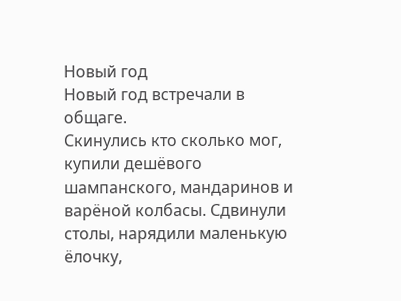Новый год
Новый год встречали в общаге.
Скинулись кто сколько мог, купили дешёвого шампанского, мандаринов и варёной колбасы. Сдвинули столы, нарядили маленькую ёлочку,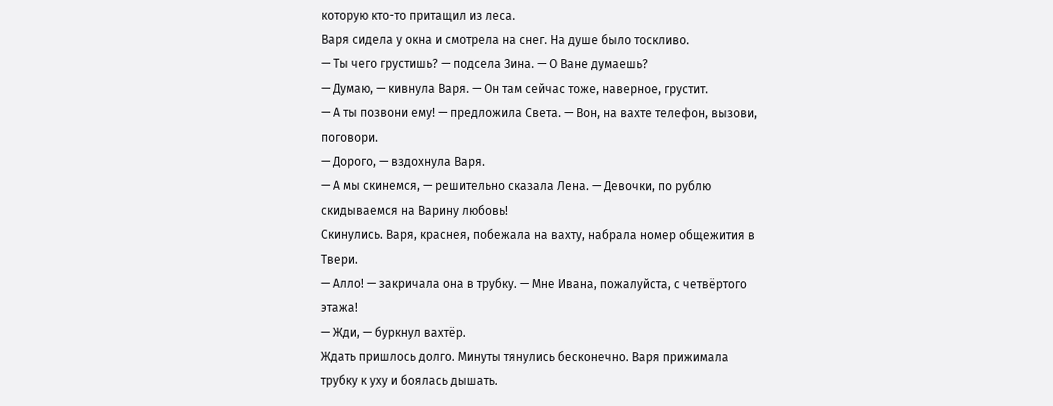которую кто-то притащил из леса.
Варя сидела у окна и смотрела на снег. На душе было тоскливо.
— Ты чего грустишь? — подсела Зина. — О Ване думаешь?
— Думаю, — кивнула Варя. — Он там сейчас тоже, наверное, грустит.
— А ты позвони ему! — предложила Света. — Вон, на вахте телефон, вызови, поговори.
— Дорого, — вздохнула Варя.
— А мы скинемся, — решительно сказала Лена. — Девочки, по рублю скидываемся на Варину любовь!
Скинулись. Варя, краснея, побежала на вахту, набрала номер общежития в Твери.
— Алло! — закричала она в трубку. — Мне Ивана, пожалуйста, с четвёртого этажа!
— Жди, — буркнул вахтёр.
Ждать пришлось долго. Минуты тянулись бесконечно. Варя прижимала трубку к уху и боялась дышать.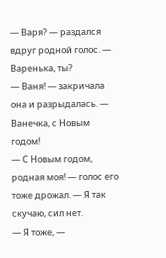— Варя? — раздался вдруг родной голос. — Варенька, ты?
— Ваня! — закричала она и разрыдалась. — Ванечка, с Новым годом!
— С Новым годом, родная моя! — голос его тоже дрожал. — Я так скучаю, сил нет.
— Я тоже, —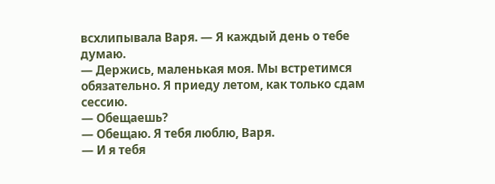всхлипывала Варя. — Я каждый день о тебе думаю.
— Держись, маленькая моя. Мы встретимся обязательно. Я приеду летом, как только сдам сессию.
— Обещаешь?
— Обещаю. Я тебя люблю, Варя.
— И я тебя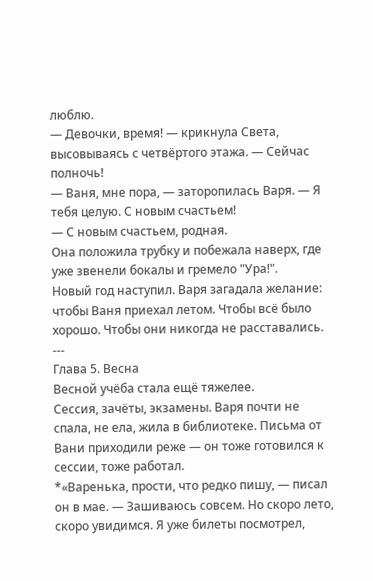люблю.
— Девочки, время! — крикнула Света, высовываясь с четвёртого этажа. — Сейчас полночь!
— Ваня, мне пора, — заторопилась Варя. — Я тебя целую. С новым счастьем!
— С новым счастьем, родная.
Она положила трубку и побежала наверх, где уже звенели бокалы и гремело "Ура!".
Новый год наступил. Варя загадала желание: чтобы Ваня приехал летом. Чтобы всё было хорошо. Чтобы они никогда не расставались.
---
Глава 5. Весна
Весной учёба стала ещё тяжелее.
Сессия, зачёты, экзамены. Варя почти не спала, не ела, жила в библиотеке. Письма от Вани приходили реже — он тоже готовился к сессии, тоже работал.
*«Варенька, прости, что редко пишу, — писал он в мае. — Зашиваюсь совсем. Но скоро лето, скоро увидимся. Я уже билеты посмотрел,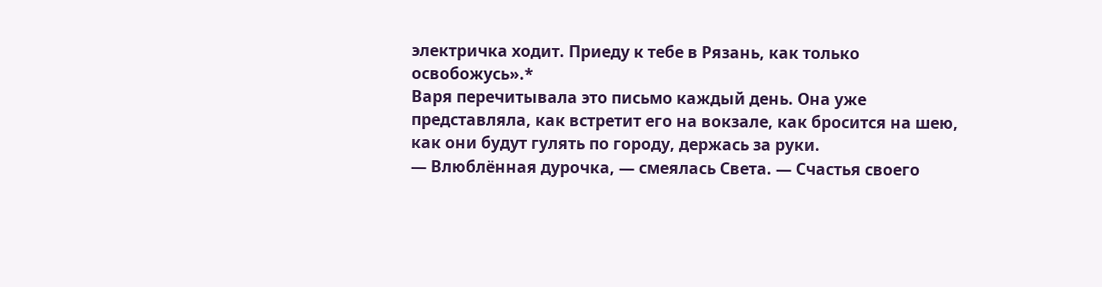электричка ходит. Приеду к тебе в Рязань, как только освобожусь».*
Варя перечитывала это письмо каждый день. Она уже представляла, как встретит его на вокзале, как бросится на шею, как они будут гулять по городу, держась за руки.
— Влюблённая дурочка, — смеялась Света. — Счастья своего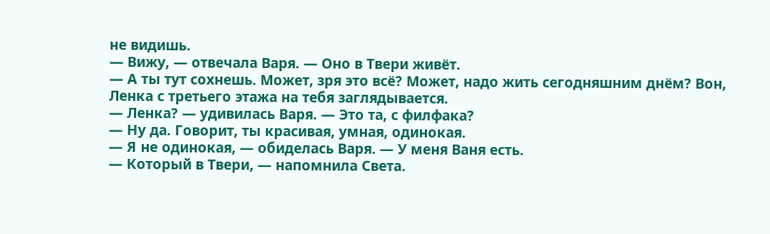не видишь.
— Вижу, — отвечала Варя. — Оно в Твери живёт.
— А ты тут сохнешь. Может, зря это всё? Может, надо жить сегодняшним днём? Вон, Ленка с третьего этажа на тебя заглядывается.
— Ленка? — удивилась Варя. — Это та, с филфака?
— Ну да. Говорит, ты красивая, умная, одинокая.
— Я не одинокая, — обиделась Варя. — У меня Ваня есть.
— Который в Твери, — напомнила Света.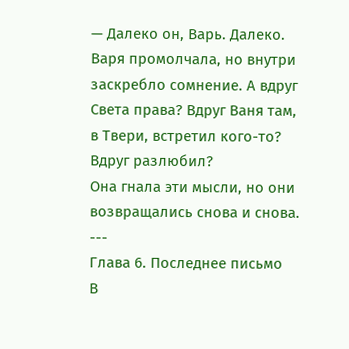— Далеко он, Варь. Далеко.
Варя промолчала, но внутри заскребло сомнение. А вдруг Света права? Вдруг Ваня там, в Твери, встретил кого-то? Вдруг разлюбил?
Она гнала эти мысли, но они возвращались снова и снова.
---
Глава 6. Последнее письмо
В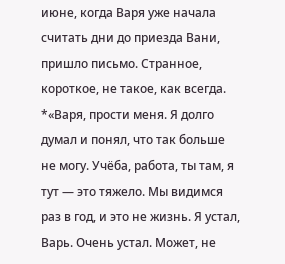июне, когда Варя уже начала считать дни до приезда Вани, пришло письмо. Странное, короткое, не такое, как всегда.
*«Варя, прости меня. Я долго думал и понял, что так больше не могу. Учёба, работа, ты там, я тут — это тяжело. Мы видимся раз в год, и это не жизнь. Я устал, Варь. Очень устал. Может, не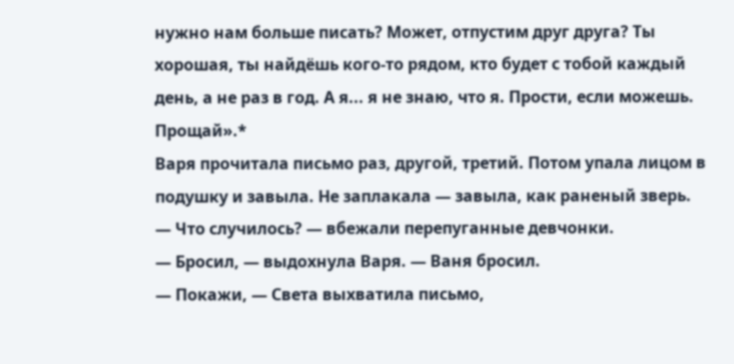нужно нам больше писать? Может, отпустим друг друга? Ты хорошая, ты найдёшь кого-то рядом, кто будет с тобой каждый день, а не раз в год. А я... я не знаю, что я. Прости, если можешь. Прощай».*
Варя прочитала письмо раз, другой, третий. Потом упала лицом в подушку и завыла. Не заплакала — завыла, как раненый зверь.
— Что случилось? — вбежали перепуганные девчонки.
— Бросил, — выдохнула Варя. — Ваня бросил.
— Покажи, — Света выхватила письмо,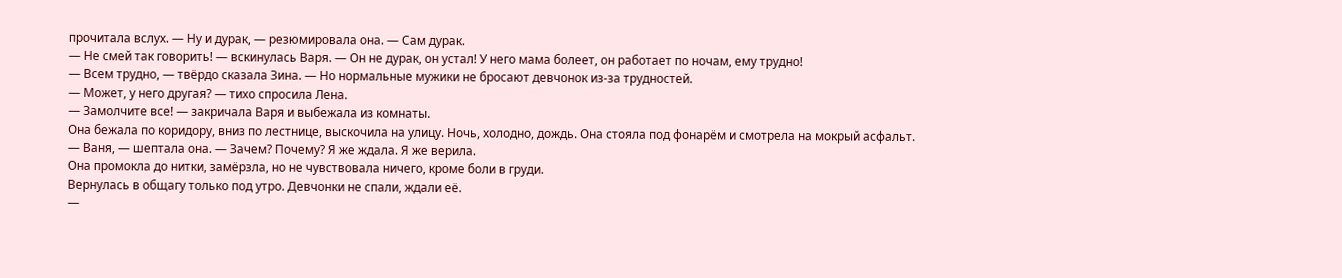прочитала вслух. — Ну и дурак, — резюмировала она. — Сам дурак.
— Не смей так говорить! — вскинулась Варя. — Он не дурак, он устал! У него мама болеет, он работает по ночам, ему трудно!
— Всем трудно, — твёрдо сказала Зина. — Но нормальные мужики не бросают девчонок из-за трудностей.
— Может, у него другая? — тихо спросила Лена.
— Замолчите все! — закричала Варя и выбежала из комнаты.
Она бежала по коридору, вниз по лестнице, выскочила на улицу. Ночь, холодно, дождь. Она стояла под фонарём и смотрела на мокрый асфальт.
— Ваня, — шептала она. — Зачем? Почему? Я же ждала. Я же верила.
Она промокла до нитки, замёрзла, но не чувствовала ничего, кроме боли в груди.
Вернулась в общагу только под утро. Девчонки не спали, ждали её.
—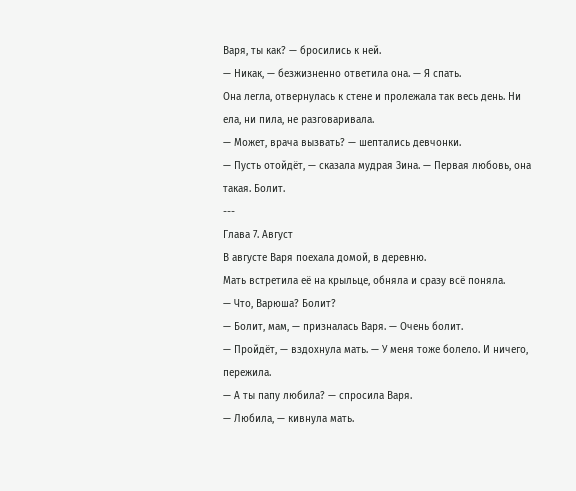Варя, ты как? — бросились к ней.
— Никак, — безжизненно ответила она. — Я спать.
Она легла, отвернулась к стене и пролежала так весь день. Ни ела, ни пила, не разговаривала.
— Может, врача вызвать? — шептались девчонки.
— Пусть отойдёт, — сказала мудрая Зина. — Первая любовь, она такая. Болит.
---
Глава 7. Август
В августе Варя поехала домой, в деревню.
Мать встретила её на крыльце, обняла и сразу всё поняла.
— Что, Варюша? Болит?
— Болит, мам, — призналась Варя. — Очень болит.
— Пройдёт, — вздохнула мать. — У меня тоже болело. И ничего, пережила.
— А ты папу любила? — спросила Варя.
— Любила, — кивнула мать.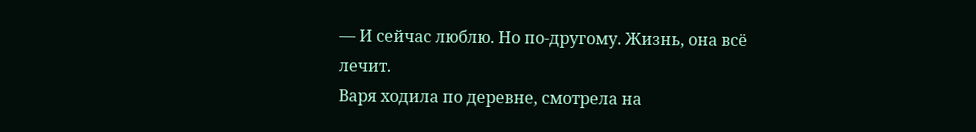— И сейчас люблю. Но по-другому. Жизнь, она всё лечит.
Варя ходила по деревне, смотрела на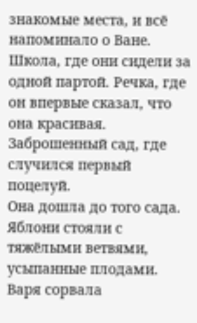знакомые места, и всё напоминало о Ване. Школа, где они сидели за одной партой. Речка, где он впервые сказал, что она красивая. Заброшенный сад, где случился первый поцелуй.
Она дошла до того сада. Яблони стояли с тяжёлыми ветвями, усыпанные плодами. Варя сорвала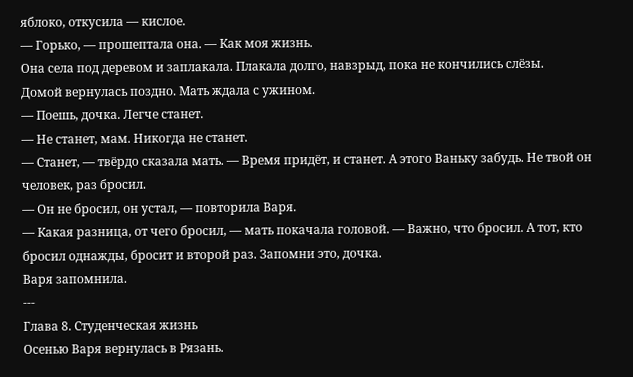яблоко, откусила — кислое.
— Горько, — прошептала она. — Как моя жизнь.
Она села под деревом и заплакала. Плакала долго, навзрыд, пока не кончились слёзы.
Домой вернулась поздно. Мать ждала с ужином.
— Поешь, дочка. Легче станет.
— Не станет, мам. Никогда не станет.
— Станет, — твёрдо сказала мать. — Время придёт, и станет. А этого Ваньку забудь. Не твой он человек, раз бросил.
— Он не бросил, он устал, — повторила Варя.
— Какая разница, от чего бросил, — мать покачала головой. — Важно, что бросил. А тот, кто бросил однажды, бросит и второй раз. Запомни это, дочка.
Варя запомнила.
---
Глава 8. Студенческая жизнь
Осенью Варя вернулась в Рязань.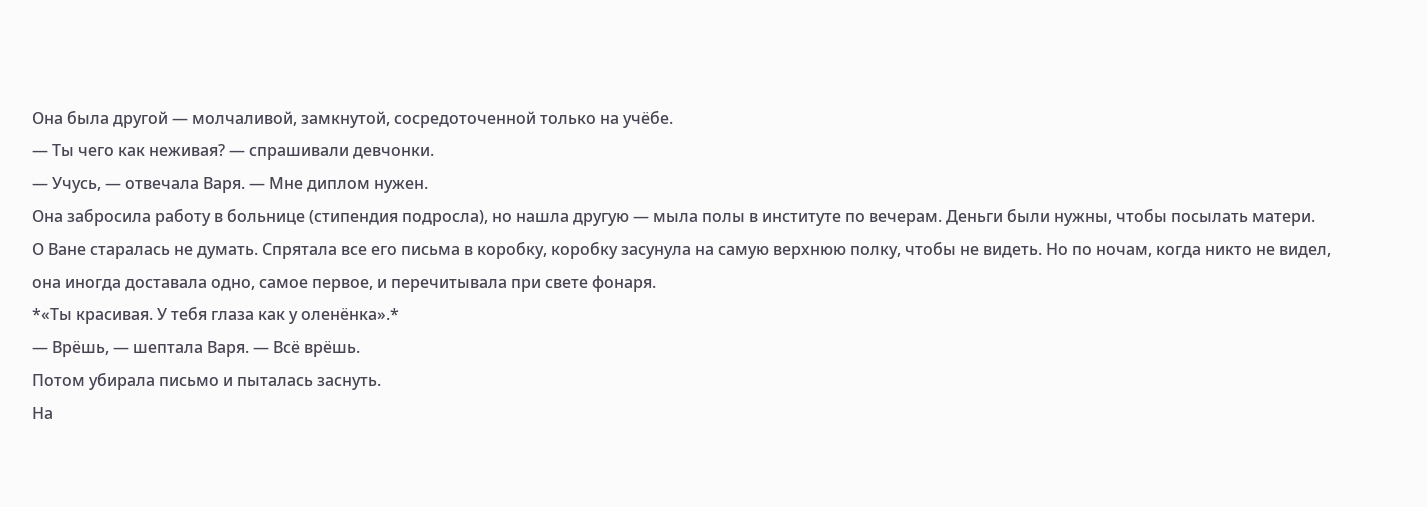Она была другой — молчаливой, замкнутой, сосредоточенной только на учёбе.
— Ты чего как неживая? — спрашивали девчонки.
— Учусь, — отвечала Варя. — Мне диплом нужен.
Она забросила работу в больнице (стипендия подросла), но нашла другую — мыла полы в институте по вечерам. Деньги были нужны, чтобы посылать матери.
О Ване старалась не думать. Спрятала все его письма в коробку, коробку засунула на самую верхнюю полку, чтобы не видеть. Но по ночам, когда никто не видел, она иногда доставала одно, самое первое, и перечитывала при свете фонаря.
*«Ты красивая. У тебя глаза как у оленёнка».*
— Врёшь, — шептала Варя. — Всё врёшь.
Потом убирала письмо и пыталась заснуть.
На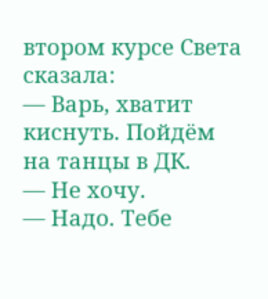втором курсе Света сказала:
— Варь, хватит киснуть. Пойдём на танцы в ДК.
— Не хочу.
— Надо. Тебе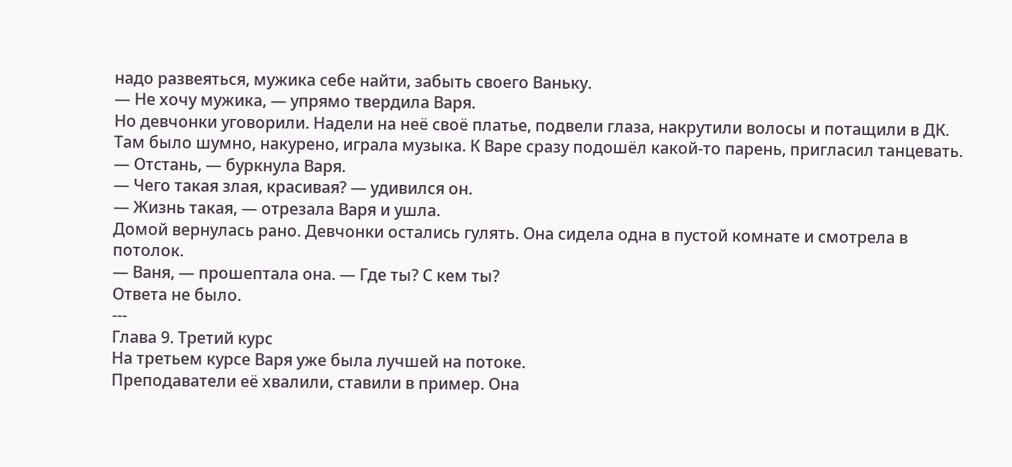надо развеяться, мужика себе найти, забыть своего Ваньку.
— Не хочу мужика, — упрямо твердила Варя.
Но девчонки уговорили. Надели на неё своё платье, подвели глаза, накрутили волосы и потащили в ДК.
Там было шумно, накурено, играла музыка. К Варе сразу подошёл какой-то парень, пригласил танцевать.
— Отстань, — буркнула Варя.
— Чего такая злая, красивая? — удивился он.
— Жизнь такая, — отрезала Варя и ушла.
Домой вернулась рано. Девчонки остались гулять. Она сидела одна в пустой комнате и смотрела в потолок.
— Ваня, — прошептала она. — Где ты? С кем ты?
Ответа не было.
---
Глава 9. Третий курс
На третьем курсе Варя уже была лучшей на потоке.
Преподаватели её хвалили, ставили в пример. Она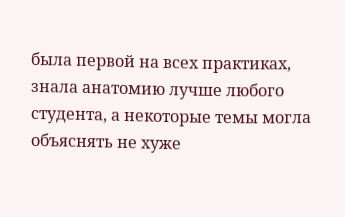была первой на всех практиках, знала анатомию лучше любого студента, а некоторые темы могла объяснять не хуже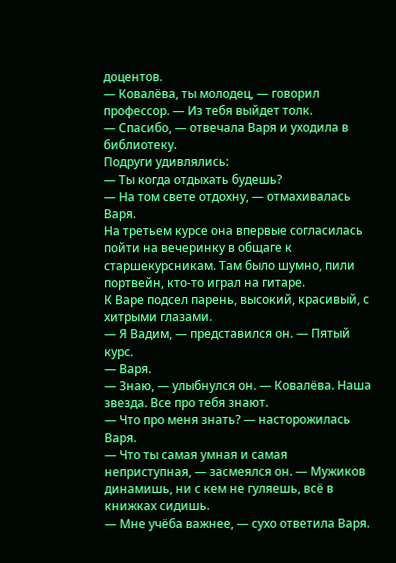доцентов.
— Ковалёва, ты молодец, — говорил профессор. — Из тебя выйдет толк.
— Спасибо, — отвечала Варя и уходила в библиотеку.
Подруги удивлялись:
— Ты когда отдыхать будешь?
— На том свете отдохну, — отмахивалась Варя.
На третьем курсе она впервые согласилась пойти на вечеринку в общаге к старшекурсникам. Там было шумно, пили портвейн, кто-то играл на гитаре.
К Варе подсел парень, высокий, красивый, с хитрыми глазами.
— Я Вадим, — представился он. — Пятый курс.
— Варя.
— Знаю, — улыбнулся он. — Ковалёва. Наша звезда. Все про тебя знают.
— Что про меня знать? — насторожилась Варя.
— Что ты самая умная и самая неприступная, — засмеялся он. — Мужиков динамишь, ни с кем не гуляешь, всё в книжках сидишь.
— Мне учёба важнее, — сухо ответила Варя.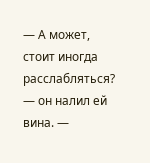— А может, стоит иногда расслабляться? — он налил ей вина. —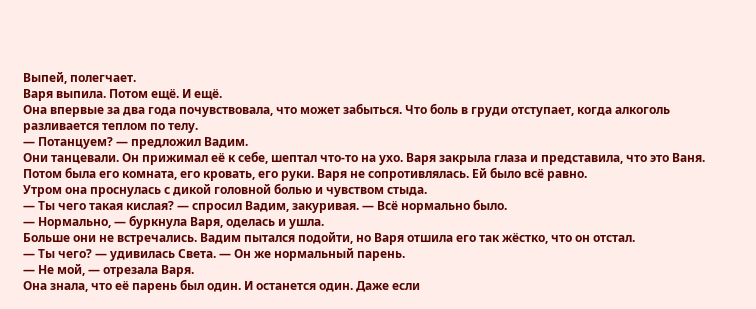Выпей, полегчает.
Варя выпила. Потом ещё. И ещё.
Она впервые за два года почувствовала, что может забыться. Что боль в груди отступает, когда алкоголь разливается теплом по телу.
— Потанцуем? — предложил Вадим.
Они танцевали. Он прижимал её к себе, шептал что-то на ухо. Варя закрыла глаза и представила, что это Ваня.
Потом была его комната, его кровать, его руки. Варя не сопротивлялась. Ей было всё равно.
Утром она проснулась с дикой головной болью и чувством стыда.
— Ты чего такая кислая? — спросил Вадим, закуривая. — Всё нормально было.
— Нормально, — буркнула Варя, оделась и ушла.
Больше они не встречались. Вадим пытался подойти, но Варя отшила его так жёстко, что он отстал.
— Ты чего? — удивилась Света. — Он же нормальный парень.
— Не мой, — отрезала Варя.
Она знала, что её парень был один. И останется один. Даже если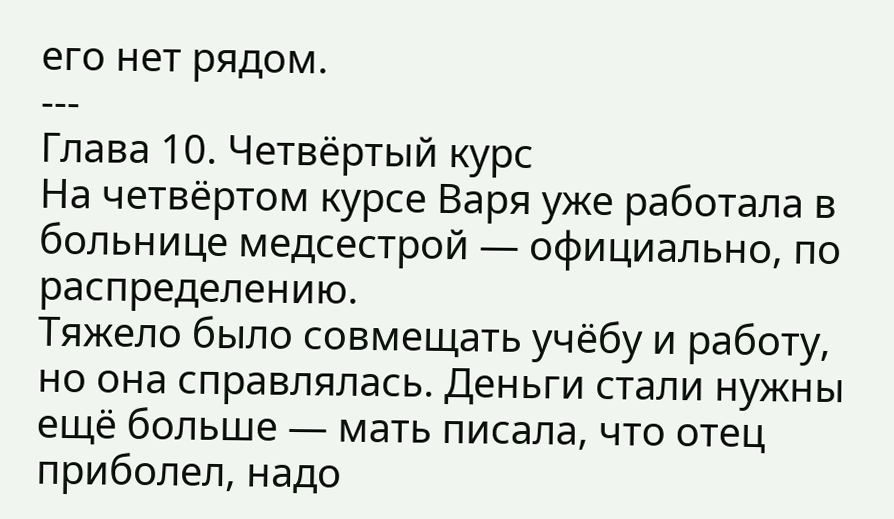его нет рядом.
---
Глава 10. Четвёртый курс
На четвёртом курсе Варя уже работала в больнице медсестрой — официально, по распределению.
Тяжело было совмещать учёбу и работу, но она справлялась. Деньги стали нужны ещё больше — мать писала, что отец приболел, надо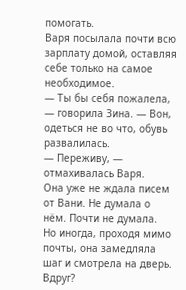помогать.
Варя посылала почти всю зарплату домой, оставляя себе только на самое необходимое.
— Ты бы себя пожалела, — говорила Зина. — Вон, одеться не во что, обувь развалилась.
— Переживу, — отмахивалась Варя.
Она уже не ждала писем от Вани. Не думала о нём. Почти не думала.
Но иногда, проходя мимо почты, она замедляла шаг и смотрела на дверь. Вдруг?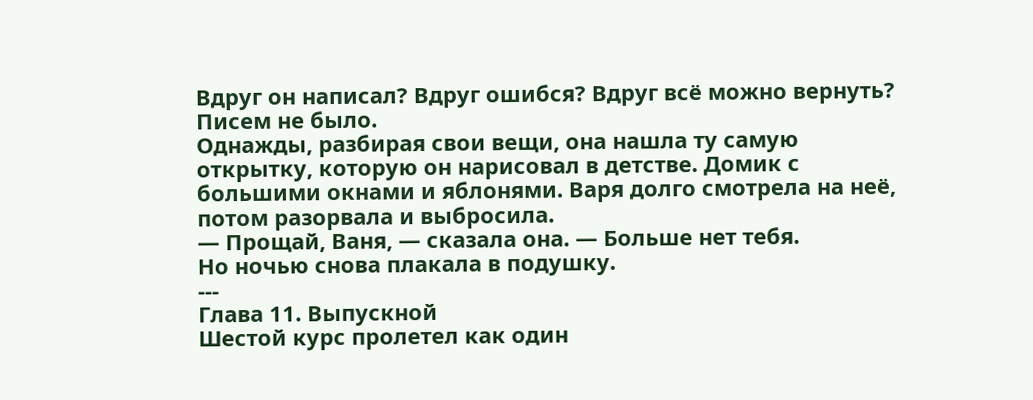Вдруг он написал? Вдруг ошибся? Вдруг всё можно вернуть?
Писем не было.
Однажды, разбирая свои вещи, она нашла ту самую открытку, которую он нарисовал в детстве. Домик с большими окнами и яблонями. Варя долго смотрела на неё, потом разорвала и выбросила.
— Прощай, Ваня, — сказала она. — Больше нет тебя.
Но ночью снова плакала в подушку.
---
Глава 11. Выпускной
Шестой курс пролетел как один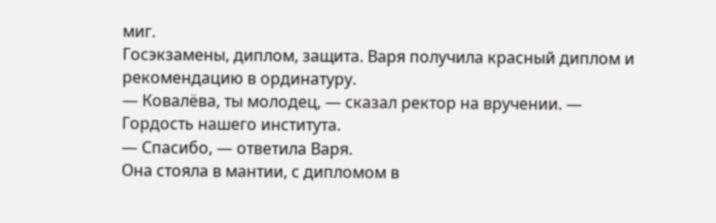миг.
Госэкзамены, диплом, защита. Варя получила красный диплом и рекомендацию в ординатуру.
— Ковалёва, ты молодец, — сказал ректор на вручении. — Гордость нашего института.
— Спасибо, — ответила Варя.
Она стояла в мантии, с дипломом в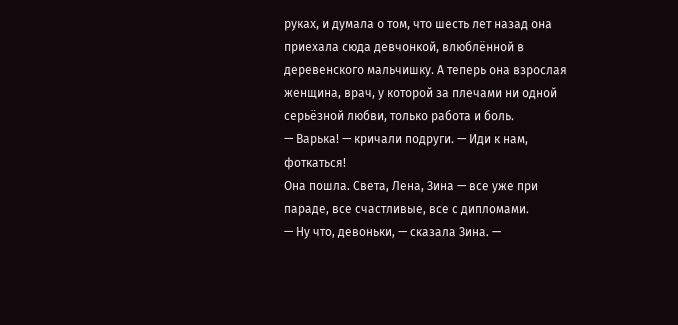руках, и думала о том, что шесть лет назад она приехала сюда девчонкой, влюблённой в деревенского мальчишку. А теперь она взрослая женщина, врач, у которой за плечами ни одной серьёзной любви, только работа и боль.
— Варька! — кричали подруги. — Иди к нам, фоткаться!
Она пошла. Света, Лена, Зина — все уже при параде, все счастливые, все с дипломами.
— Ну что, девоньки, — сказала Зина. —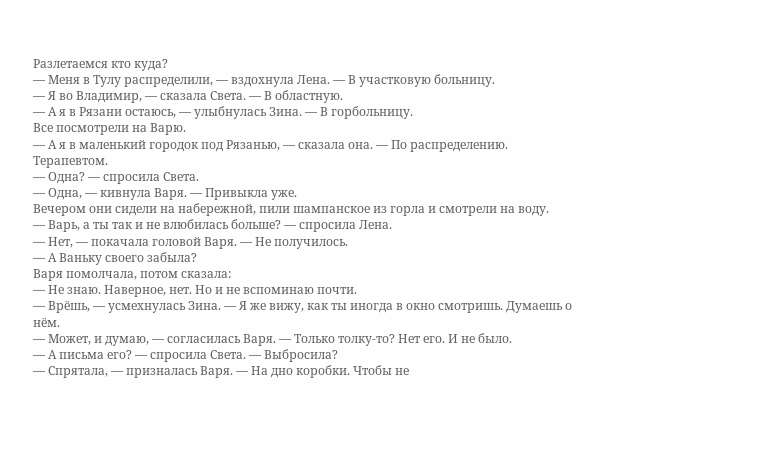Разлетаемся кто куда?
— Меня в Тулу распределили, — вздохнула Лена. — В участковую больницу.
— Я во Владимир, — сказала Света. — В областную.
— А я в Рязани остаюсь, — улыбнулась Зина. — В горбольницу.
Все посмотрели на Варю.
— А я в маленький городок под Рязанью, — сказала она. — По распределению. Терапевтом.
— Одна? — спросила Света.
— Одна, — кивнула Варя. — Привыкла уже.
Вечером они сидели на набережной, пили шампанское из горла и смотрели на воду.
— Варь, а ты так и не влюбилась больше? — спросила Лена.
— Нет, — покачала головой Варя. — Не получилось.
— А Ваньку своего забыла?
Варя помолчала, потом сказала:
— Не знаю. Наверное, нет. Но и не вспоминаю почти.
— Врёшь, — усмехнулась Зина. — Я же вижу, как ты иногда в окно смотришь. Думаешь о нём.
— Может, и думаю, — согласилась Варя. — Только толку-то? Нет его. И не было.
— А письма его? — спросила Света. — Выбросила?
— Спрятала, — призналась Варя. — На дно коробки. Чтобы не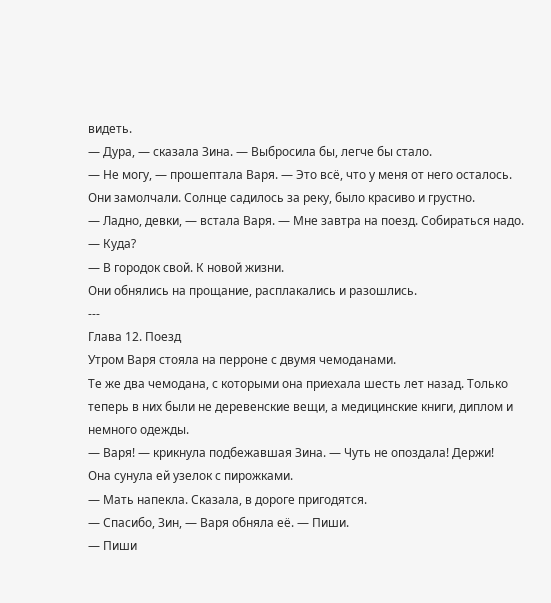видеть.
— Дура, — сказала Зина. — Выбросила бы, легче бы стало.
— Не могу, — прошептала Варя. — Это всё, что у меня от него осталось.
Они замолчали. Солнце садилось за реку, было красиво и грустно.
— Ладно, девки, — встала Варя. — Мне завтра на поезд. Собираться надо.
— Куда?
— В городок свой. К новой жизни.
Они обнялись на прощание, расплакались и разошлись.
---
Глава 12. Поезд
Утром Варя стояла на перроне с двумя чемоданами.
Те же два чемодана, с которыми она приехала шесть лет назад. Только теперь в них были не деревенские вещи, а медицинские книги, диплом и немного одежды.
— Варя! — крикнула подбежавшая Зина. — Чуть не опоздала! Держи!
Она сунула ей узелок с пирожками.
— Мать напекла. Сказала, в дороге пригодятся.
— Спасибо, Зин, — Варя обняла её. — Пиши.
— Пиши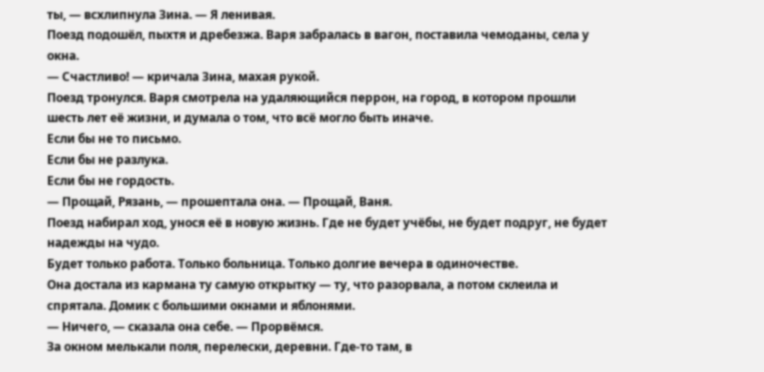ты, — всхлипнула Зина. — Я ленивая.
Поезд подошёл, пыхтя и дребезжа. Варя забралась в вагон, поставила чемоданы, села у окна.
— Счастливо! — кричала Зина, махая рукой.
Поезд тронулся. Варя смотрела на удаляющийся перрон, на город, в котором прошли шесть лет её жизни, и думала о том, что всё могло быть иначе.
Если бы не то письмо.
Если бы не разлука.
Если бы не гордость.
— Прощай, Рязань, — прошептала она. — Прощай, Ваня.
Поезд набирал ход, унося её в новую жизнь. Где не будет учёбы, не будет подруг, не будет надежды на чудо.
Будет только работа. Только больница. Только долгие вечера в одиночестве.
Она достала из кармана ту самую открытку — ту, что разорвала, а потом склеила и спрятала. Домик с большими окнами и яблонями.
— Ничего, — сказала она себе. — Прорвёмся.
За окном мелькали поля, перелески, деревни. Где-то там, в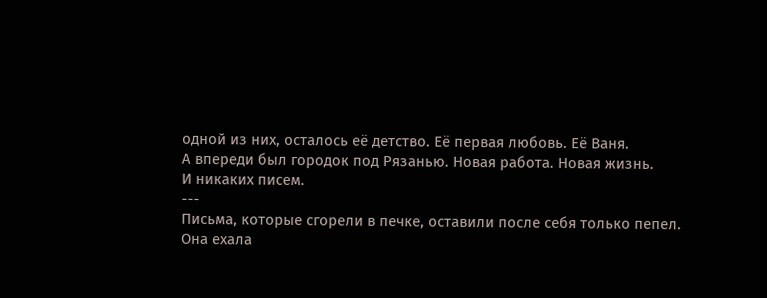одной из них, осталось её детство. Её первая любовь. Её Ваня.
А впереди был городок под Рязанью. Новая работа. Новая жизнь.
И никаких писем.
---
Письма, которые сгорели в печке, оставили после себя только пепел.
Она ехала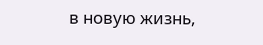в новую жизнь,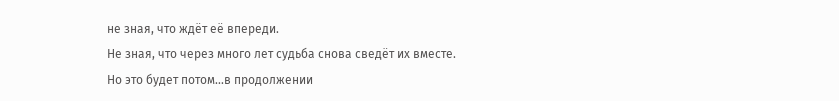не зная, что ждёт её впереди.
Не зная, что через много лет судьба снова сведёт их вместе.
Но это будет потом...в продолжении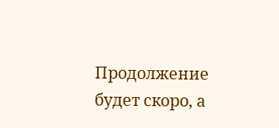Продолжение будет скоро, а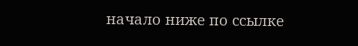начало ниже по ссылке